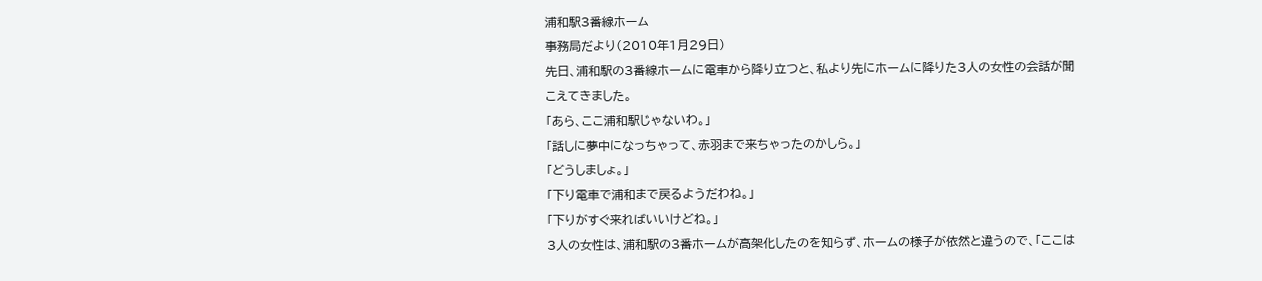浦和駅3番線ホーム
事務局だより(2010年1月29日)
先日、浦和駅の3番線ホームに電車から降り立つと、私より先にホームに降りた3人の女性の会話が聞こえてきました。
「あら、ここ浦和駅じゃないわ。」
「話しに夢中になっちゃって、赤羽まで来ちゃったのかしら。」
「どうしましょ。」
「下り電車で浦和まで戻るようだわね。」
「下りがすぐ来ればいいけどね。」
3人の女性は、浦和駅の3番ホームが高架化したのを知らず、ホームの様子が依然と違うので、「ここは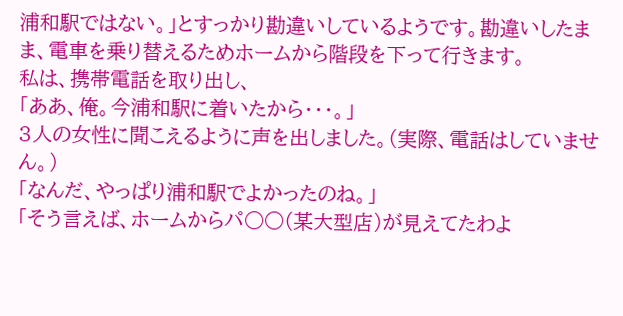浦和駅ではない。」とすっかり勘違いしているようです。勘違いしたまま、電車を乗り替えるためホームから階段を下って行きます。
私は、携帯電話を取り出し、
「ああ、俺。今浦和駅に着いたから・・・。」
3人の女性に聞こえるように声を出しました。(実際、電話はしていません。)
「なんだ、やっぱり浦和駅でよかったのね。」
「そう言えば、ホームからパ○○(某大型店)が見えてたわよ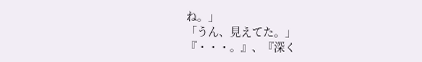ね。」
「うん、見えてた。」
『・・・。』、『深く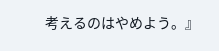考えるのはやめよう。』